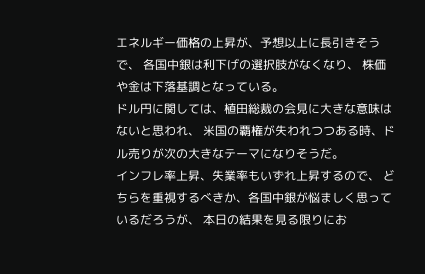エネルギー価格の上昇が、予想以上に長引きそうで、 各国中銀は利下げの選択肢がなくなり、 株価や金は下落基調となっている。
ドル円に関しては、植田総裁の会見に大きな意味はないと思われ、 米国の覇権が失われつつある時、ドル売りが次の大きなテーマになりそうだ。
インフレ率上昇、失業率もいずれ上昇するので、 どちらを重視するべきか、各国中銀が悩ましく思っているだろうが、 本日の結果を見る限りにお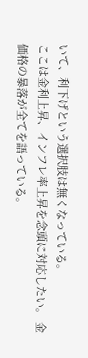いて、利下げという選択肢は無くなっている。
ここは金利上昇、インフレ率上昇を念頭に対応したい。 金価格の暴落が全てを語っている。